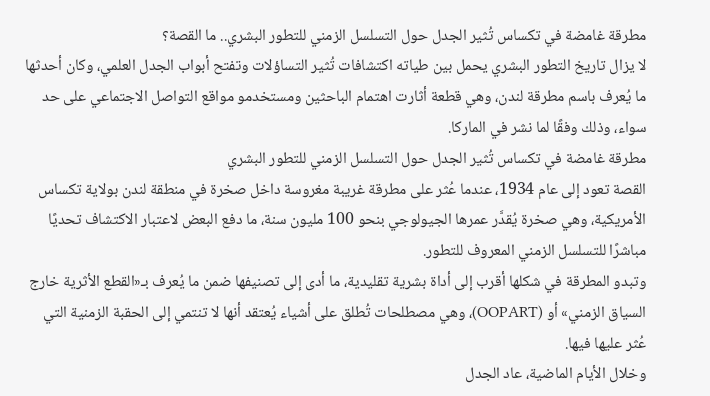مطرقة غامضة في تكساس تُثير الجدل حول التسلسل الزمني للتطور البشري.. ما القصة؟
لا يزال تاريخ التطور البشري يحمل بين طياته اكتشافات تُثير التساؤلات وتفتح أبواب الجدل العلمي، وكان أحدثها ما يُعرف باسم مطرقة لندن، وهي قطعة أثارت اهتمام الباحثين ومستخدمو مواقع التواصل الاجتماعي على حد سواء، وذلك وفقًا لما نشر في الماركا.
مطرقة غامضة في تكساس تُثير الجدل حول التسلسل الزمني للتطور البشري
القصة تعود إلى عام 1934، عندما عُثر على مطرقة غريبة مغروسة داخل صخرة في منطقة لندن بولاية تكساس الأمريكية، وهي صخرة يُقدَّر عمرها الجيولوجي بنحو 100 مليون سنة، ما دفع البعض لاعتبار الاكتشاف تحديًا مباشرًا للتسلسل الزمني المعروف للتطور.
وتبدو المطرقة في شكلها أقرب إلى أداة بشرية تقليدية، ما أدى إلى تصنيفها ضمن ما يُعرف بـ«القطع الأثرية خارج السياق الزمني» أو (OOPART)، وهي مصطلحات تُطلق على أشياء يُعتقد أنها لا تنتمي إلى الحقبة الزمنية التي عُثر عليها فيها.
وخلال الأيام الماضية، عاد الجدل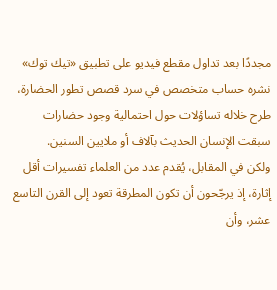مجددًا بعد تداول مقطع فيديو على تطبيق «تيك توك» نشره حساب متخصص في سرد قصص تطور الحضارة، طرح خلاله تساؤلات حول احتمالية وجود حضارات سبقت الإنسان الحديث بآلاف أو ملايين السنين.
ولكن في المقابل، يُقدم عدد من العلماء تفسيرات أقل إثارة، إذ يرجّحون أن تكون المطرقة تعود إلى القرن التاسع عشر، وأن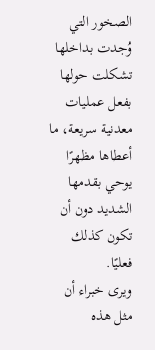الصخور التي وُجدت بداخلها تشكلت حولها بفعل عمليات معدنية سريعة، ما أعطاها مظهرًا يوحي بقدمها الشديد دون أن تكون كذلك فعليًا.
ويرى خبراء أن مثل هذه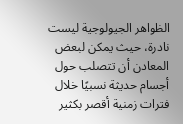الظواهر الجيولوجية ليست نادرة، حيث يمكن لبعض المعادن أن تتصلب حول أجسام حديثة نسبيًا خلال فترات زمنية أقصر بكثير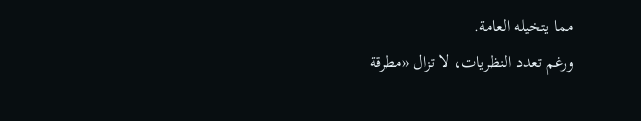مما يتخيله العامة.
ورغم تعدد النظريات، لا تزال «مطرقة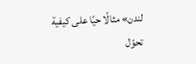لندن» مثالًا حيًا على كيفية تحوّل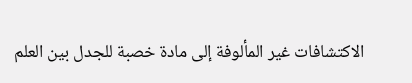الاكتشافات غير المألوفة إلى مادة خصبة للجدل بين العلم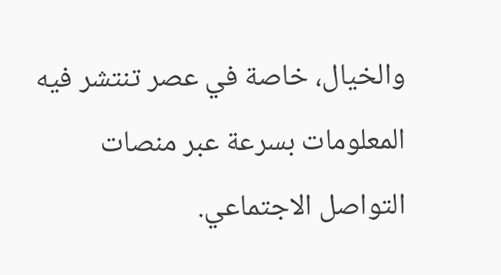والخيال، خاصة في عصر تنتشر فيه المعلومات بسرعة عبر منصات التواصل الاجتماعي.